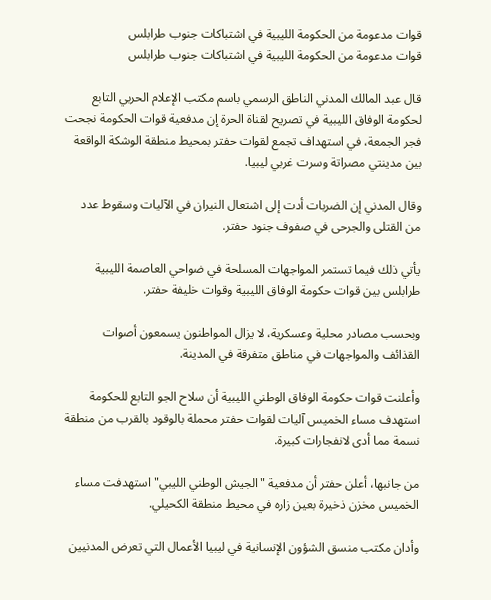قوات مدعومة من الحكومة الليبية في اشتباكات جنوب طرابلس
قوات مدعومة من الحكومة الليبية في اشتباكات جنوب طرابلس

قال عبد المالك المدني الناطق الرسمي باسم مكتب الإعلام الحربي التابع لحكومة الوفاق الليبية في تصريح لقناة الحرة إن مدفعية قوات الحكومة نجحت فجر الجمعة، في استهداف تجمع لقوات حفتر بمحيط منطقة الوشكة الواقعة بين مدينتي مصراتة وسرت غربي ليبيا.

وقال المدني إن الضربات أدت إلى اشتعال النيران في الآليات وسقوط عدد من القتلى والجرحى في صفوف جنود حفتر.

يأتي ذلك فيما تستمر المواجهات المسلحة في ضواحي العاصمة الليبية طرابلس بين قوات حكومة الوفاق الليبية وقوات خليفة حفتر.

وبحسب مصادر محلية وعسكرية، لا يزال المواطنون يسمعون أصوات القذائف والمواجهات في مناطق متفرقة في المدينة.

وأعلنت قوات حكومة الوفاق الوطني الليبية أن سلاح الجو التابع للحكومة استهدف مساء الخميس آليات لقوات حفتر محملة بالوقود بالقرب من منطقة نسمة مما أدى لانفجارات كبيرة.

من جانبها، أعلن حفتر أن مدفعية "الجيش الوطني الليبي" استهدفت مساء الخميس مخزن ذخيرة بعين زاره في محيط منطقة الكحيلي.

وأدان مكتب منسق الشؤون الإنسانية في ليبيا الأعمال التي تعرض المدنيين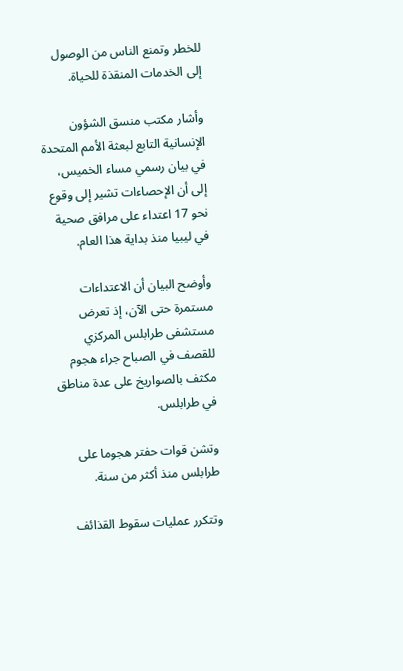للخطر وتمنع الناس من الوصول إلى الخدمات المنقذة للحياة.

وأشار مكتب منسق الشؤون الإنسانية التابع لبعثة الأمم المتحدة في بيان رسمي مساء الخميس، إلى أن الإحصاءات تشير إلى وقوع نحو 17 اعتداء على مرافق صحية في ليبيا منذ بداية هذا العام.

وأوضح البيان أن الاعتداءات مستمرة حتى الآن، إذ تعرض مستشفى طرابلس المركزي للقصف في الصباح جراء هجوم مكثف بالصواريخ على عدة مناطق في طرابلس.

وتشن قوات حفتر هجوما على طرابلس منذ أكثر من سنة.

وتتكرر عمليات سقوط القذائف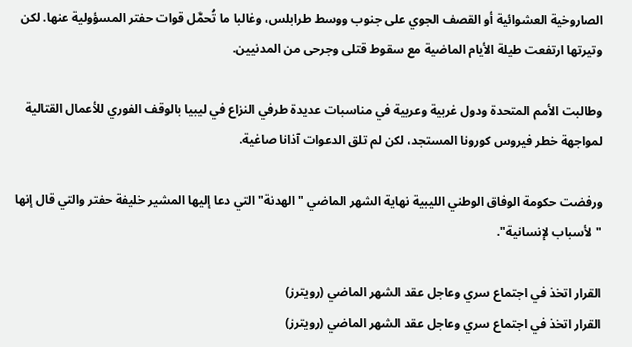الصاروخية العشوائية أو القصف الجوي على جنوب ووسط طرابلس، وغالبا ما تُحمَّل قوات حفتر المسؤولية عنها. لكن وتيرتها ارتفعت طيلة الأيام الماضية مع سقوط قتلى وجرحى من المدنيين.

وطالبت الأمم المتحدة ودول غربية وعربية في مناسبات عديدة طرفي النزاع في ليبيا بالوقف الفوري للأعمال القتالية لمواجهة خطر فيروس كورونا المستجد، لكن لم تلق الدعوات آذانا صاغية.

ورفضت حكومة الوفاق الوطني الليبية نهاية الشهر الماضي "الهدنة" التي دعا إليها المشير خليفة حفتر والتي قال إنها "لأسباب لإنسانية".

القرار اتخذ في اجتماع سري وعاجل عقد الشهر الماضي (رويترز)
القرار اتخذ في اجتماع سري وعاجل عقد الشهر الماضي (رويترز)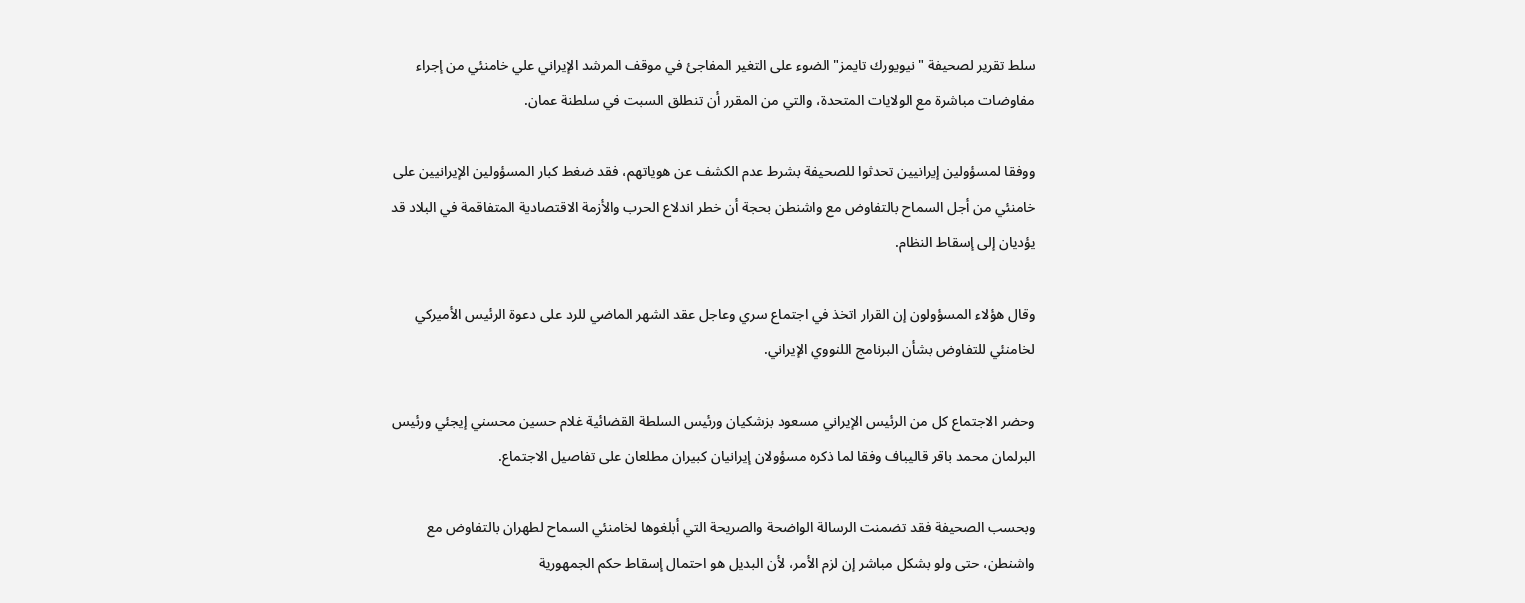سلط تقرير لصحيفة "نيويورك تايمز" الضوء على التغير المفاجئ في موقف المرشد الإيراني علي خامنئي من إجراء مفاوضات مباشرة مع الولايات المتحدة، والتي من المقرر أن تنطلق السبت في سلطنة عمان.

ووفقا لمسؤولين إيرانيين تحدثوا للصحيفة بشرط عدم الكشف عن هوياتهم، فقد ضغط كبار المسؤولين الإيرانيين على خامنئي من أجل السماح بالتفاوض مع واشنطن بحجة أن خطر اندلاع الحرب والأزمة الاقتصادية المتفاقمة في البلاد قد يؤديان إلى إسقاط النظام.

وقال هؤلاء المسؤولون إن القرار اتخذ في اجتماع سري وعاجل عقد الشهر الماضي للرد على دعوة الرئيس الأميركي لخامنئي للتفاوض بشأن البرنامج اللنووي الإيراني.

وحضر الاجتماع كل من الرئيس الإيراني مسعود بزشكيان ورئيس السلطة القضائية غلام حسين محسني إيجئي ورئيس البرلمان محمد باقر قاليباف وفقا لما ذكره مسؤولان إيرانيان كبيران مطلعان على تفاصيل الاجتماع.

وبحسب الصحيفة فقد تضمنت الرسالة الواضحة والصريحة التي أبلغوها لخامنئي السماح لطهران بالتفاوض مع واشنطن، حتى ولو بشكل مباشر إن لزم الأمر، لأن البديل هو احتمال إسقاط حكم الجمهورية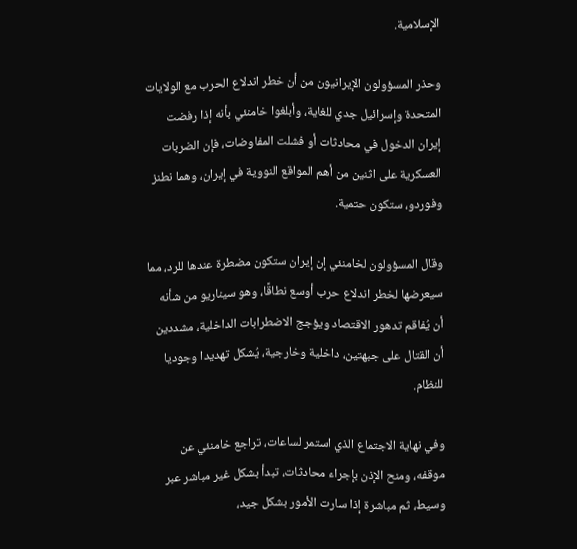الإسلامية.

وحذر المسؤولون الإيرانيون من أن خطر اندلاع الحرب مع الولايات المتحدة وإسرائيل جدي للغاية، وأبلغوا خامنئي بأنه إذا رفضت إيران الدخول في محادثات أو فشلت المفاوضات، فإن الضربات العسكرية على اثنين من أهم المواقع النووية في إيران، وهما نطنز وفوردو، ستكون حتمية.

وقال المسؤولون لخامنئي إن إيران ستكون مضطرة عندها للرد، مما سيعرضها لخطر اندلاع حرب أوسع نطاقًا، وهو سيناريو من شأنه أن يُفاقم تدهور الاقتصاد ويؤجج الاضطرابات الداخلية، مشددين أن القتال على جبهتين، داخلية وخارجية، يُشكل تهديدا وجوديا للنظام.

وفي نهاية الاجتماع الذي استمر لساعات، تراجع خامنئي عن موقفه، ومنح الإذن بإجراء محادثات، تبدأ بشكل غير مباشر عبر وسيط، ثم مباشرة إذا سارت الأمور بشكل جيد،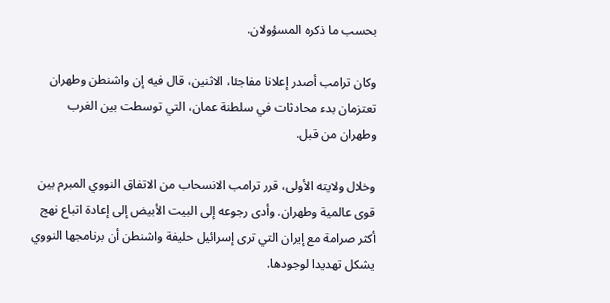بحسب ما ذكره المسؤولان.

وكان ترامب أصدر إعلانا مفاجئا، الاثنين، قال فيه إن واشنطن وطهران تعتزمان بدء محادثات في سلطنة عمان، التي توسطت بين الغرب وطهران من قبل.

وخلال ولايته الأولى، قرر ترامب الانسحاب من الاتفاق النووي المبرم بين قوى عالمية وطهران. وأدى رجوعه إلى البيت الأبيض إلى إعادة اتباع نهج أكثر صرامة مع إيران التي ترى إسرائيل حليفة واشنطن أن برنامجها النووي يشكل تهديدا لوجودها.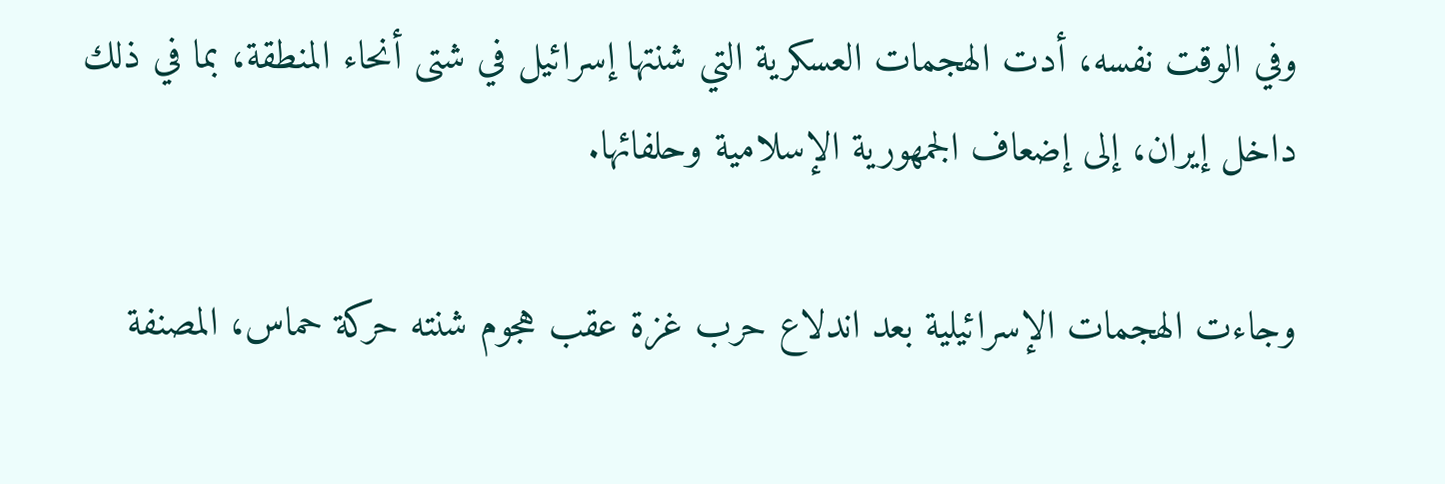وفي الوقت نفسه، أدت الهجمات العسكرية التي شنتها إسرائيل في شتى أنحاء المنطقة، بما في ذلك داخل إيران، إلى إضعاف الجمهورية الإسلامية وحلفائها.

وجاءت الهجمات الإسرائيلية بعد اندلاع حرب غزة عقب هجوم شنته حركة حماس، المصنفة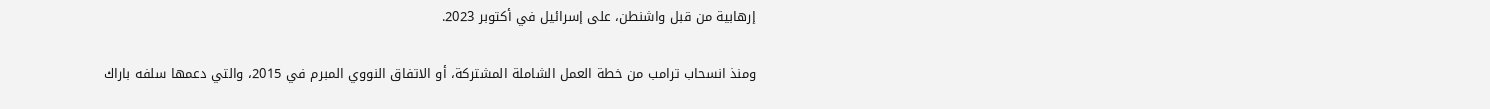إرهابية من قبل واشنطن، على إسرائيل في أكتوبر 2023.

ومنذ انسحاب ترامب من خطة العمل الشاملة المشتركة، أو الاتفاق النووي المبرم في 2015، والتي دعمها سلفه باراك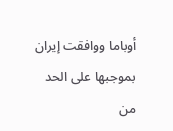أوباما ووافقت إيران بموجبها على الحد من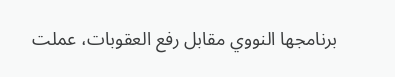برنامجها النووي مقابل رفع العقوبات، عملت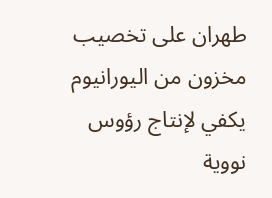طهران على تخصيب مخزون من اليورانيوم يكفي لإنتاج رؤوس نووية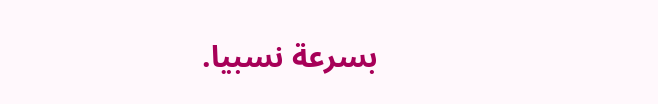بسرعة نسبيا.